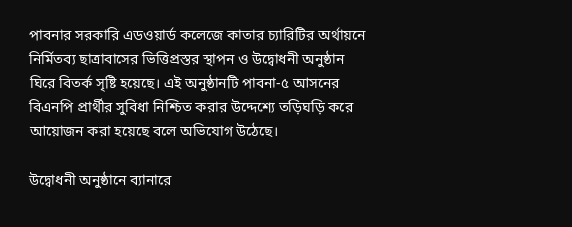পাবনার সরকারি এডওয়ার্ড কলেজে কাতার চ্যারিটির অর্থায়নে নির্মিতব্য ছাত্রাবাসের ভিত্তিপ্রস্তর স্থাপন ও উদ্বোধনী অনুষ্ঠান ঘিরে বিতর্ক সৃষ্টি হয়েছে। এই অনুষ্ঠানটি পাবনা-৫ আসনের বিএনপি প্রার্থীর সুবিধা নিশ্চিত করার উদ্দেশ্যে তড়িঘড়ি করে আয়োজন করা হয়েছে বলে অভিযোগ উঠেছে।

উদ্বোধনী অনুষ্ঠানে ব্যানারে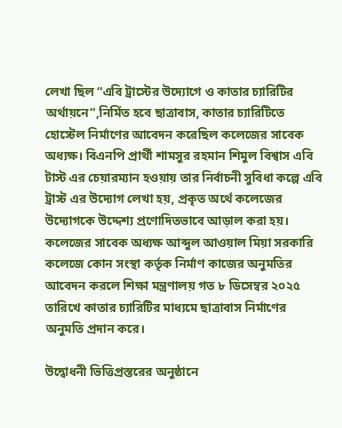লেখা ছিল “এবি ট্রাস্টের উদ্যোগে ও কাতার চ্যারিটির অর্থায়নে”,নির্মিত হবে ছাত্রাবাস, কাতার চ্যারিটিতে হোস্টেল নির্মাণের আবেদন করেছিল কলেজের সাবেক অধ্যক্ষ। বিএনপি প্রার্থী শামসুর রহমান শিমুল বিশ্বাস এবি টাস্ট এর চেয়ারম্যান হওয়ায় তার নির্বাচনী সুবিধা কল্পে এবি ট্রাস্ট এর উদ্যোগ লেখা হয়, প্রকৃত অর্থে কলেজের উদ্যোগকে উদ্দেশ্য প্রণোদিতভাবে আড়াল করা হয়। কলেজের সাবেক অধ্যক্ষ আব্দুল আওয়াল মিয়া সরকারি কলেজে কোন সংস্থা কর্তৃক নির্মাণ কাজের অনুমতির আবেদন করলে শিক্ষা মন্ত্রণালয় গত ৮ ডিসেম্বর ২০২৫ তারিখে কাতার চ্যারিটির মাধ্যমে ছাত্রাবাস নির্মাণের অনুমতি প্রদান করে।

উদ্বোধনী ভিত্তিপ্রস্তরের অনুষ্ঠানে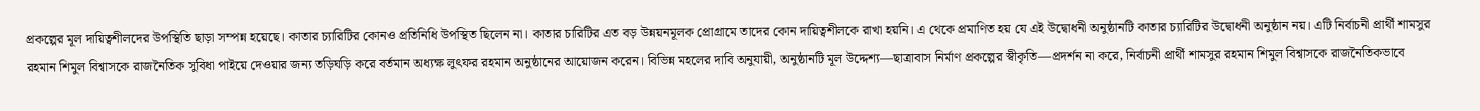প্রকল্পের মূল দায়িত্বশীলদের উপস্থিতি ছাড়া সম্পন্ন হয়েছে। কাতার চ্যারিটির কোনও প্রতিনিধি উপস্থিত ছিলেন না। কাতার চারিটির এত বড় উন্নয়নমূলক প্রোগ্রামে তাদের কোন দায়িত্বশীলকে রাখা হয়নি। এ থেকে প্রমাণিত হয় যে এই উদ্বোধনী অনুষ্ঠানটি কাতার চ্যারিটির উদ্বোধনী অনুষ্ঠান নয়। এটি নির্বাচনী প্রার্থী শামসুর রহমান শিমুল বিশ্বাসকে রাজনৈতিক সুবিধা পাইয়ে দেওয়ার জন্য তড়িঘড়ি করে বর্তমান অধ্যক্ষ লুৎফর রহমান অনুষ্ঠানের আয়োজন করেন। বিভিন্ন মহলের দাবি অনুযায়ী, অনুষ্ঠানটি মূল উদ্দেশ্য—ছাত্রাবাস নির্মাণ প্রকল্পের স্বীকৃতি—প্রদর্শন না করে, নির্বাচনী প্রার্থী শামসুর রহমান শিমুল বিশ্বাসকে রাজনৈতিকভাবে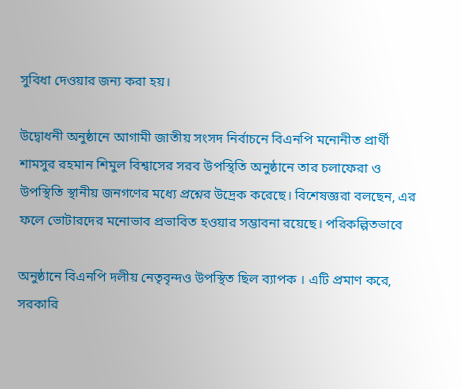সুবিধা দেওয়ার জন্য করা হয়।

উদ্বোধনী অনুষ্ঠানে আগামী জাতীয় সংসদ নির্বাচনে বিএনপি মনোনীত প্রার্থী শামসুর রহমান শিমুল বিশ্বাসের সরব উপস্থিতি অনুষ্ঠানে তার চলাফেরা ও উপস্থিতি স্থানীয় জনগণের মধ্যে প্রশ্নের উদ্রেক করেছে। বিশেষজ্ঞরা বলছেন, এর ফলে ভোটারদের মনোভাব প্রভাবিত হওয়ার সম্ভাবনা রয়েছে। পরিকল্পিতভাবে

অনুষ্ঠানে বিএনপি দলীয় নেতৃবৃন্দও উপস্থিত ছিল ব্যাপক । এটি প্রমাণ করে, সরকারি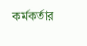কর্মকর্তার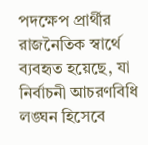পদক্ষেপ প্রার্থীর রাজনৈতিক স্বার্থে ব্যবহৃত হয়েছে, যা নির্বাচনী আচরণবিধি লঙ্ঘন হিসেবে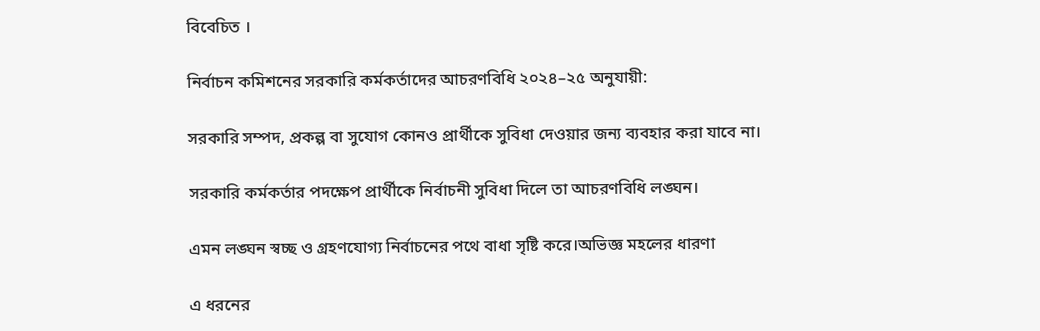বিবেচিত ।

নির্বাচন কমিশনের সরকারি কর্মকর্তাদের আচরণবিধি ২০২৪–২৫ অনুযায়ী:

সরকারি সম্পদ, প্রকল্প বা সুযোগ কোনও প্রার্থীকে সুবিধা দেওয়ার জন্য ব্যবহার করা যাবে না।

সরকারি কর্মকর্তার পদক্ষেপ প্রার্থীকে নির্বাচনী সুবিধা দিলে তা আচরণবিধি লঙ্ঘন।

এমন লঙ্ঘন স্বচ্ছ ও গ্রহণযোগ্য নির্বাচনের পথে বাধা সৃষ্টি করে।অভিজ্ঞ মহলের ধারণা

এ ধরনের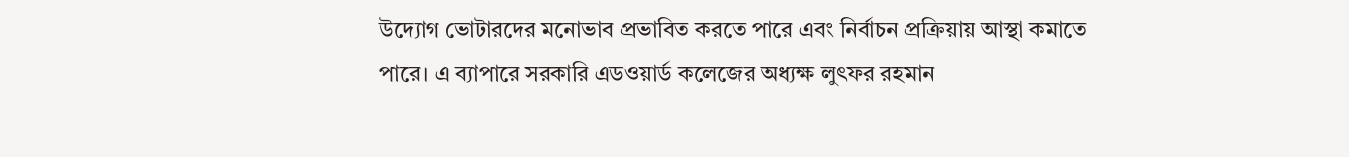উদ্যোগ ভোটারদের মনোভাব প্রভাবিত করতে পারে এবং নির্বাচন প্রক্রিয়ায় আস্থা কমাতে পারে। এ ব্যাপারে সরকারি এডওয়ার্ড কলেজের অধ্যক্ষ লুৎফর রহমান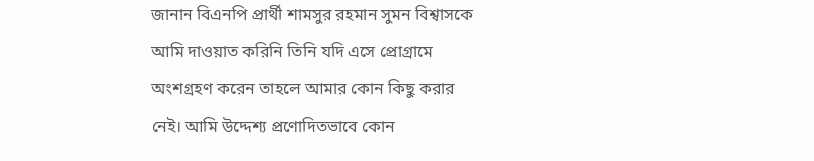জানান বিএনপি প্রার্থী শামসুর রহমান সুমন বিশ্বাসকে আমি দাওয়াত করিনি তিনি যদি এসে প্রোগ্রামে অংশগ্রহণ করেন তাহলে আমার কোন কিছু করার নেই। আমি উদ্দেশ্য প্রণোদিতভাবে কোন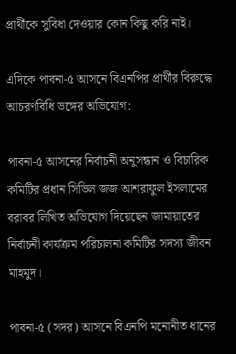প্রার্থীকে সুবিধা দেওয়ার কোন কিছু করি নাই।

এদিকে পাবনা-৫ আসনে বিএনপির প্রার্থীর বিরুদ্ধে আচরণবিধি ভঙ্গের অভিযোগ:

পাবনা-৫ আসনের নির্বাচনী অনুসন্ধান ও বিচারিক কমিটির প্রধান সিভিল জজ আশরাফুল ইসলামের বরাবর লিখিত অভিযোগ দিয়েছেন জামায়াতের নির্বাচনী কার্যক্রম পরিচালনা কমিটির সদস্য জীবন মাহমুদ।

পাবনা-৫ (সদর) আসনে বিএনপি মনোনীত ধানের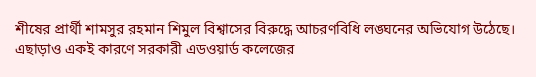শীষের প্রার্থী শামসুর রহমান শিমুল বিশ্বাসের বিরুদ্ধে আচরণবিধি লঙ্ঘনের অভিযোগ উঠেছে। এছাড়াও একই কারণে সরকারী এডওয়ার্ড কলেজের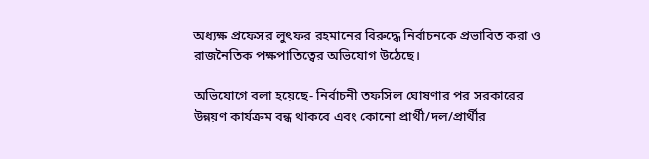অধ্যক্ষ প্রফেসর লুৎফর রহমানের বিরুদ্ধে নির্বাচনকে প্রভাবিত করা ও রাজনৈতিক পক্ষপাতিত্বের অভিযোগ উঠেছে।

অভিযোগে বলা হয়েছে- নির্বাচনী তফসিল ঘোষণার পর সরকারের উন্নয়ণ কার্যক্রম বন্ধ থাকবে এবং কোনো প্রার্থী/দল/প্রার্থীর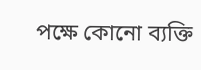পক্ষে কোনো ব্যক্তি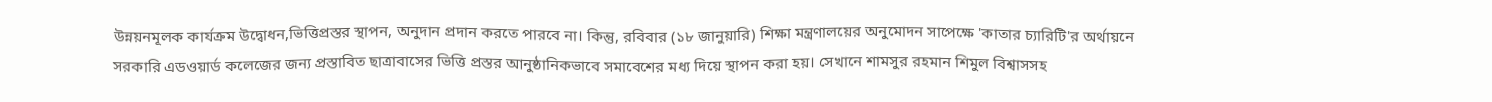উন্নয়নমূলক কার্যক্রম উদ্বোধন,ভিত্তিপ্রস্তর স্থাপন, অনুদান প্রদান করতে পারবে না। কিন্তু, রবিবার (১৮ জানুয়ারি) শিক্ষা মন্ত্রণালয়ের অনুমোদন সাপেক্ষে 'কাতার চ্যারিটি'র অর্থায়নে সরকারি এডওয়ার্ড কলেজের জন্য প্রস্তাবিত ছাত্রাবাসের ভিত্তি প্রস্তর আনুষ্ঠানিকভাবে সমাবেশের মধ্য দিয়ে স্থাপন করা হয়। সেখানে শামসুর রহমান শিমুল বিশ্বাসসহ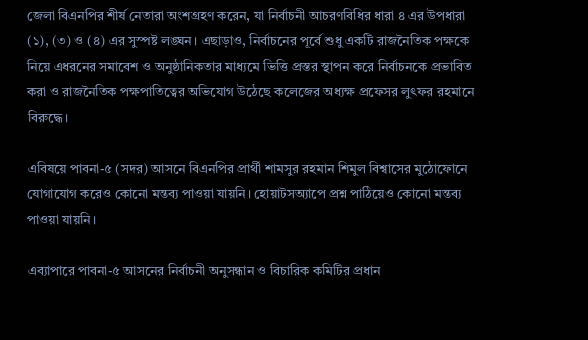জেলা বিএনপির শীর্ষ নেতারা অংশগ্রহণ করেন, যা নির্বাচনী আচরণবিধির ধারা ৪ এর উপধারা (১), (৩) ও (৪) এর সুস্পষ্ট লঙ্ঘন। এছাড়াও, নির্বাচনের পূর্বে শুধু একটি রাজনৈতিক পক্ষকে নিয়ে এধরনের সমাবেশ ও অনুষ্ঠানিকতার মাধ্যমে ভিত্তি প্রস্তর স্থাপন করে নির্বাচনকে প্রভাবিত করা ও রাজনৈতিক পক্ষপাতিত্বের অভিযোগ উঠেছে কলেজের অধ্যক্ষ প্রফেসর লুৎফর রহমানে বিরুদ্ধে।

এবিষয়ে পাবনা-৫ (সদর) আসনে বিএনপির প্রার্থী শামসুর রহমান শিমুল বিশ্বাসের মুঠোফোনে যোগাযোগ করেও কোনো মন্তব্য পাওয়া যায়নি। হোয়াটসঅ্যাপে প্রশ্ন পাঠিয়েও কোনো মন্তব্য পাওয়া যায়নি।

এব্যাপারে পাবনা-৫ আসনের নির্বাচনী অনুসন্ধান ও বিচারিক কমিটির প্রধান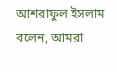আশরাফুল ইসলাম বলেন, আমরা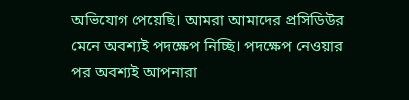অভিযোগ পেয়েছি। আমরা আমাদের প্রসিডিউর মেনে অবশ্যই পদক্ষেপ নিচ্ছি। পদক্ষেপ নেওয়ার পর অবশ্যই আপনারা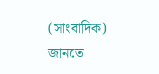(সাংবাদিক) জানতে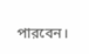পারবেন।